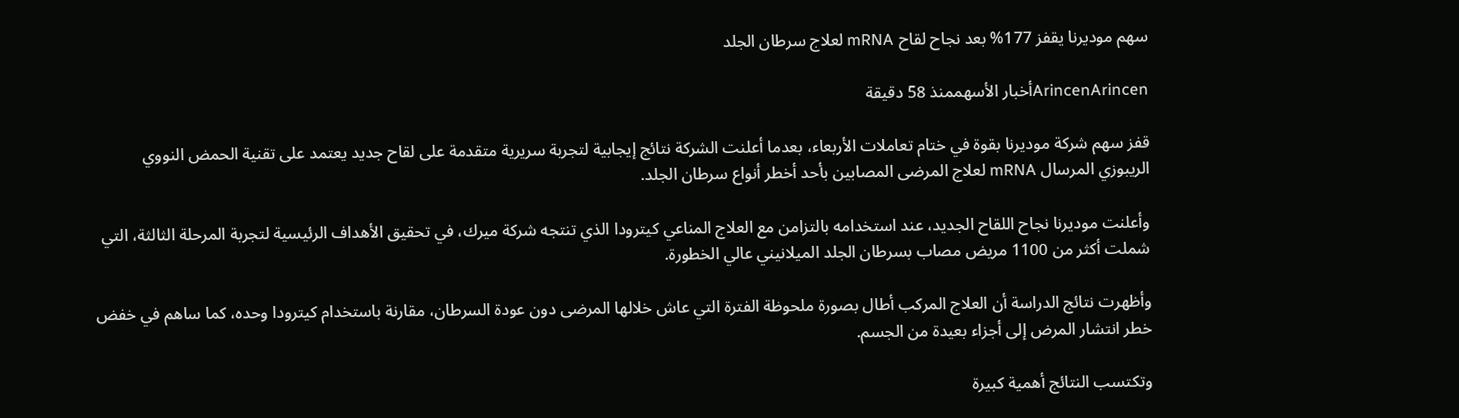سهم موديرنا يقفز 177% بعد نجاح لقاح mRNA لعلاج سرطان الجلد

ArincenArincenأخبار الأسهممنذ 58 دقيقة

قفز سهم شركة موديرنا بقوة في ختام تعاملات الأربعاء، بعدما أعلنت الشركة نتائج إيجابية لتجربة سريرية متقدمة على لقاح جديد يعتمد على تقنية الحمض النووي الريبوزي المرسال mRNA لعلاج المرضى المصابين بأحد أخطر أنواع سرطان الجلد.

وأعلنت موديرنا نجاح اللقاح الجديد، عند استخدامه بالتزامن مع العلاج المناعي كيترودا الذي تنتجه شركة ميرك، في تحقيق الأهداف الرئيسية لتجربة المرحلة الثالثة، التي شملت أكثر من 1100 مريض مصاب بسرطان الجلد الميلانيني عالي الخطورة.

وأظهرت نتائج الدراسة أن العلاج المركب أطال بصورة ملحوظة الفترة التي عاش خلالها المرضى دون عودة السرطان، مقارنة باستخدام كيترودا وحده، كما ساهم في خفض خطر انتشار المرض إلى أجزاء بعيدة من الجسم.

وتكتسب النتائج أهمية كبيرة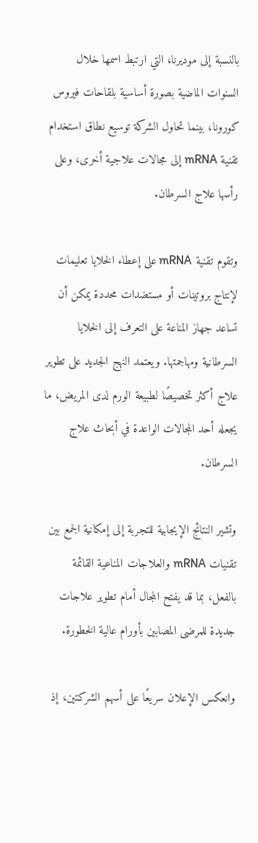بالنسبة إلى موديرنا، التي ارتبط اسمها خلال السنوات الماضية بصورة أساسية بلقاحات فيروس كورونا، بينما تحاول الشركة توسيع نطاق استخدام تقنية mRNA إلى مجالات علاجية أخرى، وعلى رأسها علاج السرطان.

وتقوم تقنية mRNA على إعطاء الخلايا تعليمات لإنتاج بروتينات أو مستضدات محددة يمكن أن تساعد جهاز المناعة على التعرف إلى الخلايا السرطانية ومهاجمتها. ويعتمد النهج الجديد على تطوير علاج أكثر تخصيصًا لطبيعة الورم لدى المريض، ما يجعله أحد المجالات الواعدة في أبحاث علاج السرطان.

وتشير النتائج الإيجابية للتجربة إلى إمكانية الجمع بين تقنيات mRNA والعلاجات المناعية القائمة بالفعل، بما قد يفتح المجال أمام تطوير علاجات جديدة للمرضى المصابين بأورام عالية الخطورة.

وانعكس الإعلان سريعًا على أسهم الشركتين، إذ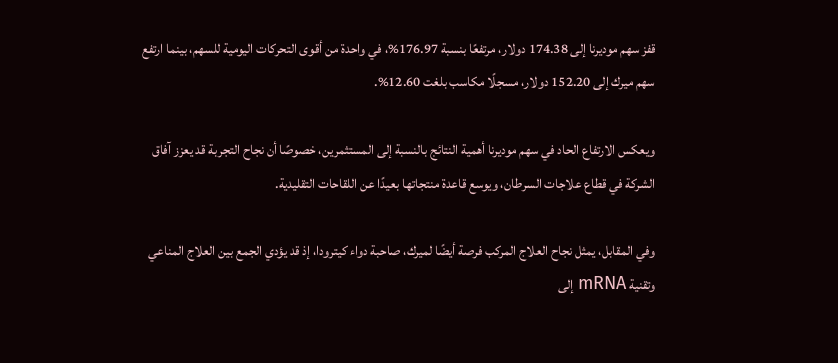قفز سهم موديرنا إلى 174.38 دولار، مرتفعًا بنسبة 176.97%، في واحدة من أقوى التحركات اليومية للسهم، بينما ارتفع سهم ميرك إلى 152.20 دولار، مسجلًا مكاسب بلغت 12.60%.

ويعكس الارتفاع الحاد في سهم موديرنا أهمية النتائج بالنسبة إلى المستثمرين، خصوصًا أن نجاح التجربة قد يعزز آفاق الشركة في قطاع علاجات السرطان، ويوسع قاعدة منتجاتها بعيدًا عن اللقاحات التقليدية.

وفي المقابل، يمثل نجاح العلاج المركب فرصة أيضًا لميرك، صاحبة دواء كيترودا، إذ قد يؤدي الجمع بين العلاج المناعي وتقنية mRNA إلى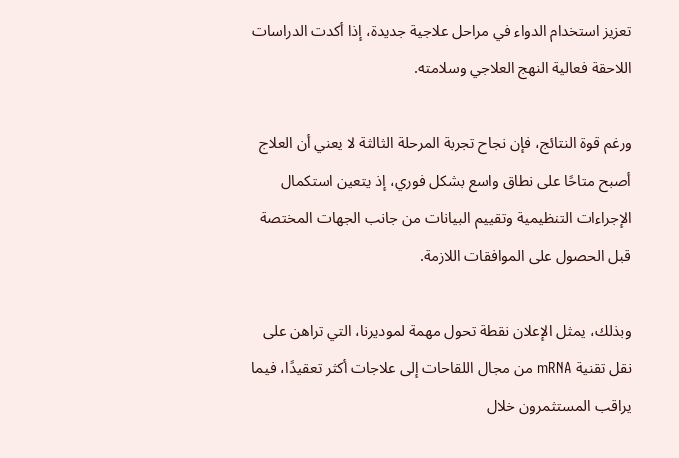تعزيز استخدام الدواء في مراحل علاجية جديدة، إذا أكدت الدراسات اللاحقة فعالية النهج العلاجي وسلامته.

ورغم قوة النتائج، فإن نجاح تجربة المرحلة الثالثة لا يعني أن العلاج أصبح متاحًا على نطاق واسع بشكل فوري، إذ يتعين استكمال الإجراءات التنظيمية وتقييم البيانات من جانب الجهات المختصة قبل الحصول على الموافقات اللازمة.

وبذلك، يمثل الإعلان نقطة تحول مهمة لموديرنا، التي تراهن على نقل تقنية mRNA من مجال اللقاحات إلى علاجات أكثر تعقيدًا، فيما يراقب المستثمرون خلال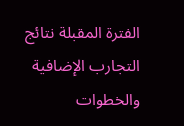الفترة المقبلة نتائج التجارب الإضافية والخطوات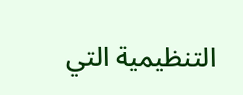التنظيمية التي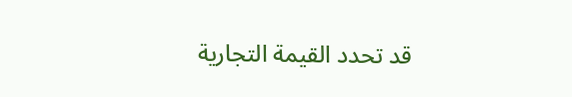قد تحدد القيمة التجارية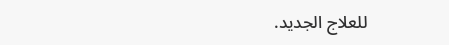للعلاج الجديد.